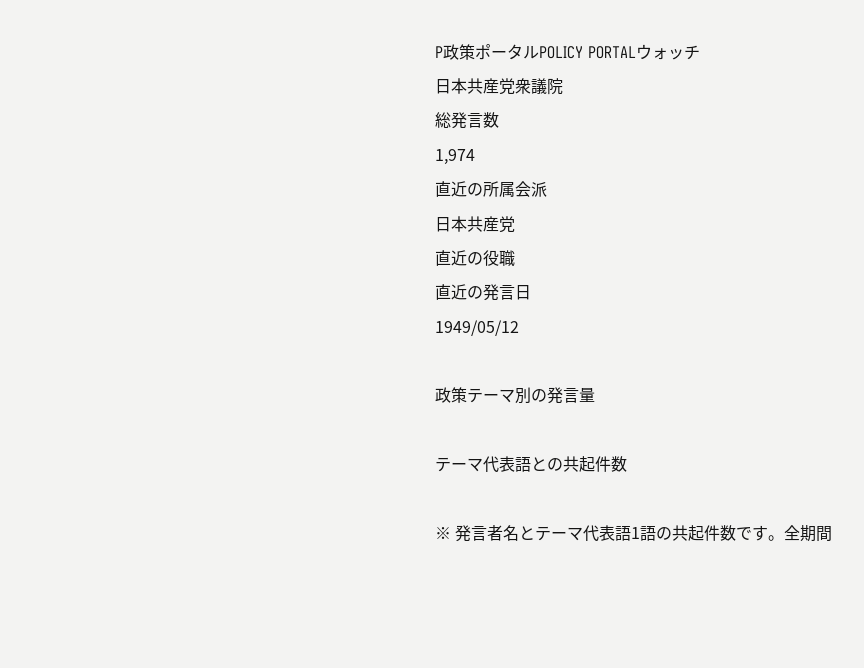P政策ポータルPOLICY PORTALウォッチ
日本共産党衆議院
総発言数
1,974
直近の所属会派
日本共産党
直近の役職
直近の発言日
1949/05/12

政策テーマ別の発言量

テーマ代表語との共起件数

※ 発言者名とテーマ代表語1語の共起件数です。全期間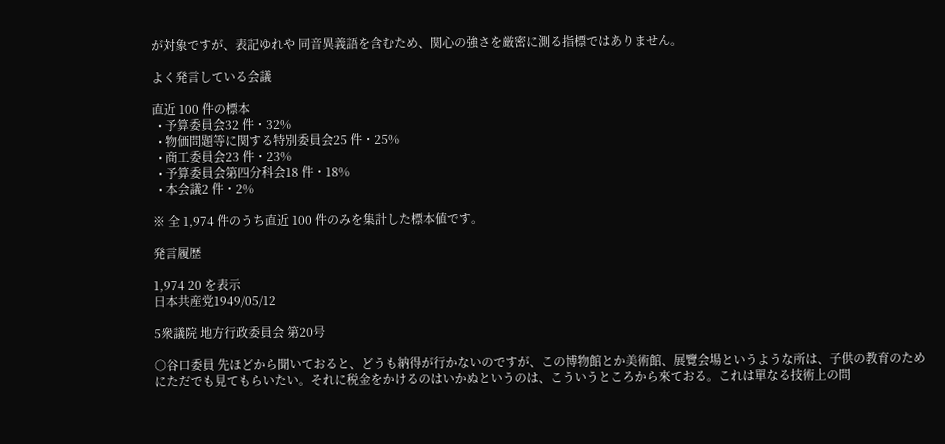が対象ですが、表記ゆれや 同音異義語を含むため、関心の強さを厳密に測る指標ではありません。

よく発言している会議

直近 100 件の標本
  • 予算委員会32 件・32%
  • 物価問題等に関する特別委員会25 件・25%
  • 商工委員会23 件・23%
  • 予算委員会第四分科会18 件・18%
  • 本会議2 件・2%

※ 全 1,974 件のうち直近 100 件のみを集計した標本値です。

発言履歴

1,974 20 を表示
日本共産党1949/05/12

5衆議院 地方行政委員会 第20号

○谷口委員 先ほどから聞いておると、どうも納得が行かないのですが、この博物館とか美術館、展覽会場というような所は、子供の教育のためにただでも見てもらいたい。それに税金をかけるのはいかぬというのは、こういうところから來ておる。これは單なる技術上の問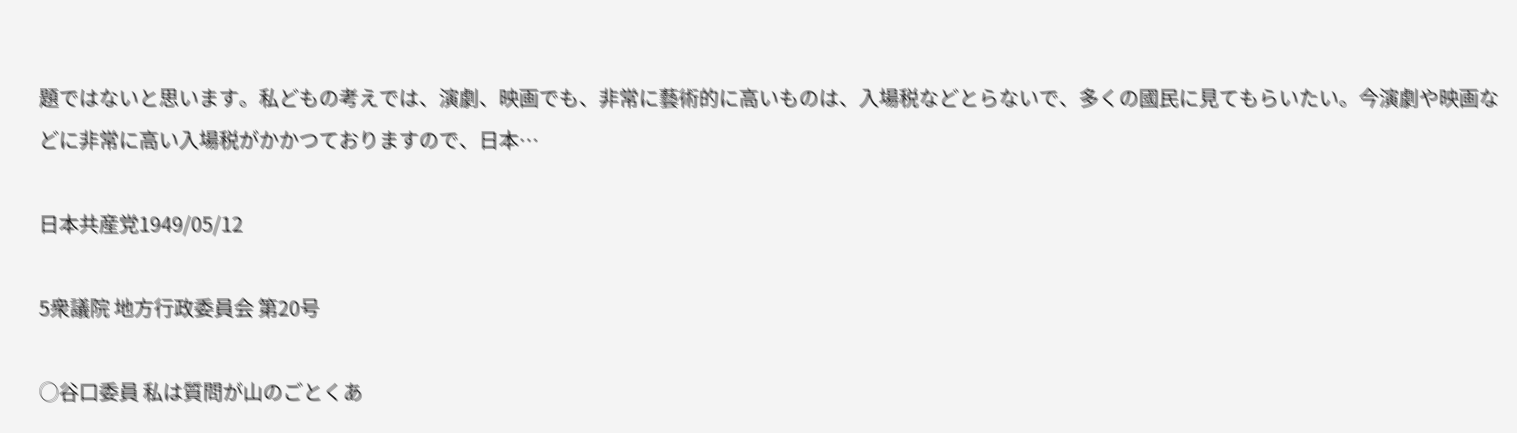題ではないと思います。私どもの考えでは、演劇、映画でも、非常に藝術的に高いものは、入場税などとらないで、多くの國民に見てもらいたい。今演劇や映画などに非常に高い入場税がかかつておりますので、日本…

日本共産党1949/05/12

5衆議院 地方行政委員会 第20号

○谷口委員 私は質問が山のごとくあ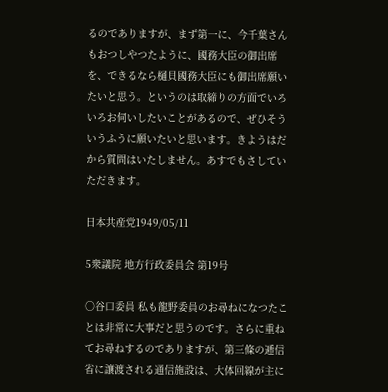るのでありますが、まず第一に、今千葉さんもおつしやつたように、國務大臣の御出席を、できるなら樋貝國務大臣にも御出席願いたいと思う。というのは取締りの方面でいろいろお伺いしたいことがあるので、ぜひそういうふうに願いたいと思います。きようはだから質問はいたしません。あすでもさしていただきます。

日本共産党1949/05/11

5衆議院 地方行政委員会 第19号

○谷口委員 私も龍野委員のお尋ねになつたことは非常に大事だと思うのです。さらに重ねてお尋ねするのでありますが、第三條の逓信省に讓渡される通信施設は、大体回線が主に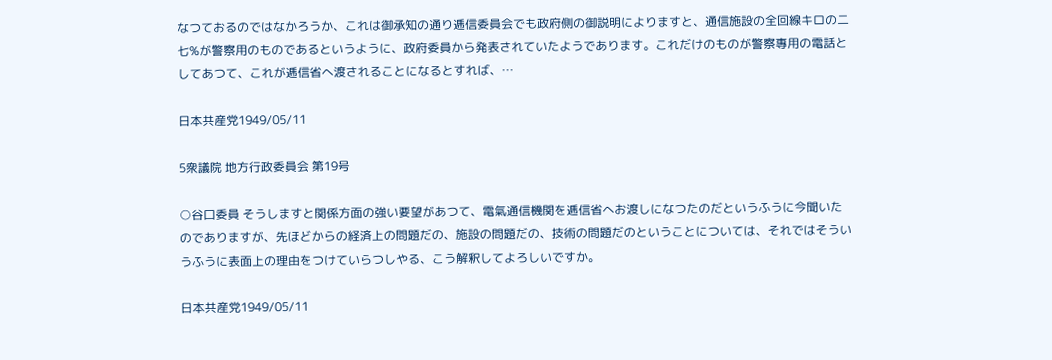なつておるのではなかろうか、これは御承知の通り逓信委員会でも政府側の御説明によりますと、通信施設の全回線キロの二七%が警察用のものであるというように、政府委員から発表されていたようであります。これだけのものが警察專用の電話としてあつて、これが逓信省へ渡されることになるとすれば、…

日本共産党1949/05/11

5衆議院 地方行政委員会 第19号

○谷口委員 そうしますと関係方面の強い要望があつて、電氣通信機関を逓信省へお渡しになつたのだというふうに今聞いたのでありますが、先ほどからの経済上の問題だの、施設の問題だの、技術の問題だのということについては、それではそういうふうに表面上の理由をつけていらつしやる、こう解釈してよろしいですか。

日本共産党1949/05/11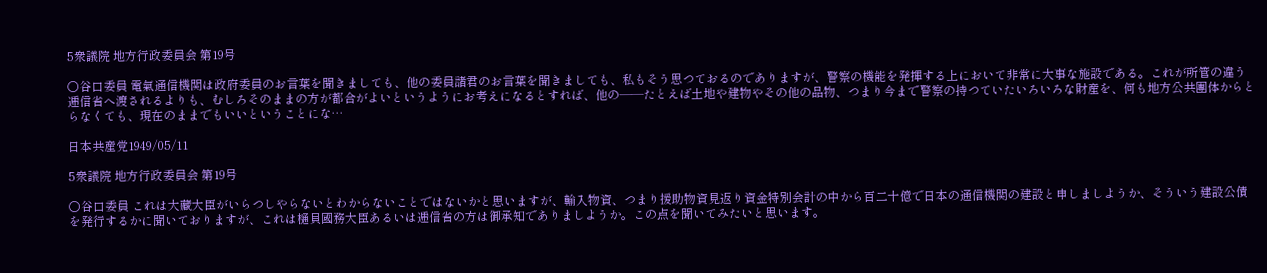5衆議院 地方行政委員会 第19号

○谷口委員 電氣通信機関は政府委員のお言葉を聞きましても、他の委員諸君のお言葉を聞きましても、私もそう思つておるのでありますが、警察の機能を発揮する上において非常に大事な施設である。これが所管の違う逓信省へ渡されるよりも、むしろそのままの方が都合がよいというようにお考えになるとすれば、他の——たとえば土地や建物やその他の品物、つまり今まで警察の持つていたいろいろな財産を、何も地方公共團体からとらなくても、現在のままでもいいということにな…

日本共産党1949/05/11

5衆議院 地方行政委員会 第19号

○谷口委員 これは大藏大臣がいらつしやらないとわからないことではないかと思いますが、輸入物資、つまり援助物資見返り資金特別会計の中から百二十億で日本の通信機関の建設と申しましようか、そういう建設公債を発行するかに聞いておりますが、これは樋貝國務大臣あるいは逓信省の方は御承知でありましようか。この点を聞いてみたいと思います。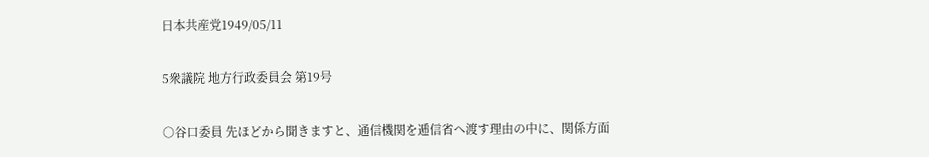日本共産党1949/05/11

5衆議院 地方行政委員会 第19号

○谷口委員 先ほどから聞きますと、通信機関を逓信省へ渡す理由の中に、関係方面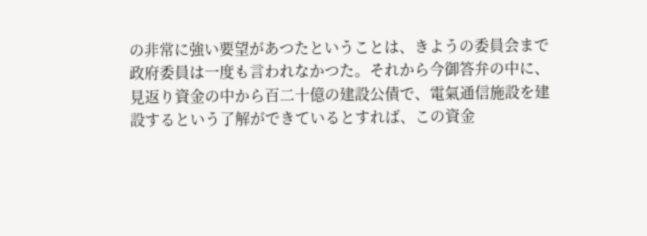の非常に強い要望があつたということは、きようの委員会まで政府委員は一度も言われなかつた。それから今御答弁の中に、見返り資金の中から百二十億の建設公債で、電氣通信施設を建設するという了解ができているとすれば、この資金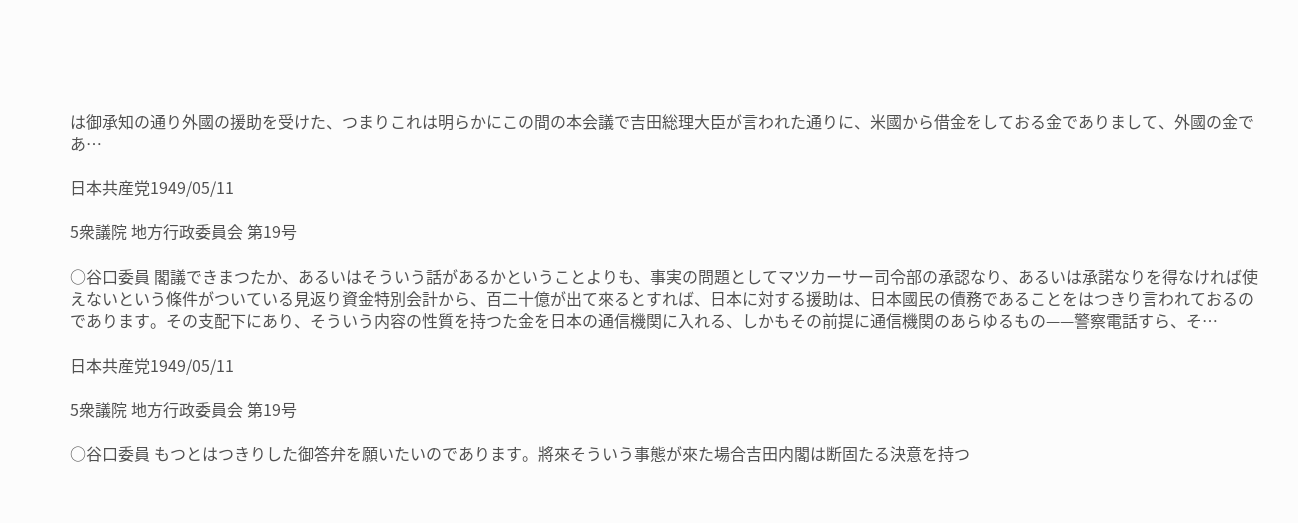は御承知の通り外國の援助を受けた、つまりこれは明らかにこの間の本会議で吉田総理大臣が言われた通りに、米國から借金をしておる金でありまして、外國の金であ…

日本共産党1949/05/11

5衆議院 地方行政委員会 第19号

○谷口委員 閣議できまつたか、あるいはそういう話があるかということよりも、事実の問題としてマツカーサー司令部の承認なり、あるいは承諾なりを得なければ使えないという條件がついている見返り資金特別会計から、百二十億が出て來るとすれば、日本に対する援助は、日本國民の債務であることをはつきり言われておるのであります。その支配下にあり、そういう内容の性質を持つた金を日本の通信機関に入れる、しかもその前提に通信機関のあらゆるもの——警察電話すら、そ…

日本共産党1949/05/11

5衆議院 地方行政委員会 第19号

○谷口委員 もつとはつきりした御答弁を願いたいのであります。將來そういう事態が來た場合吉田内閣は断固たる決意を持つ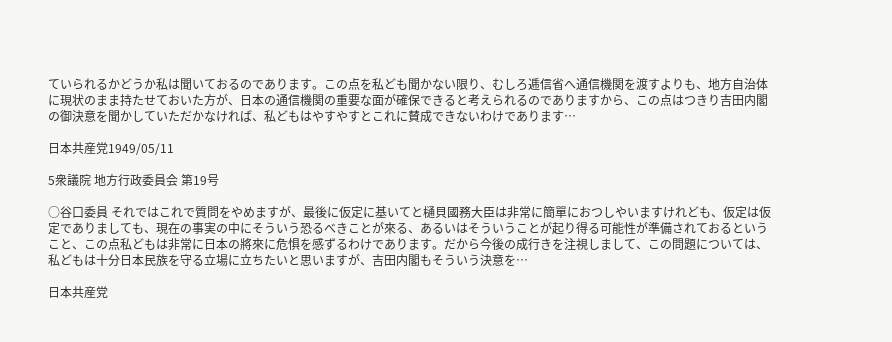ていられるかどうか私は聞いておるのであります。この点を私ども聞かない限り、むしろ逓信省へ通信機関を渡すよりも、地方自治体に現状のまま持たせておいた方が、日本の通信機関の重要な面が確保できると考えられるのでありますから、この点はつきり吉田内閣の御決意を聞かしていただかなければ、私どもはやすやすとこれに賛成できないわけであります…

日本共産党1949/05/11

5衆議院 地方行政委員会 第19号

○谷口委員 それではこれで質問をやめますが、最後に仮定に基いてと樋貝國務大臣は非常に簡單におつしやいますけれども、仮定は仮定でありましても、現在の事実の中にそういう恐るべきことが來る、あるいはそういうことが起り得る可能性が準備されておるということ、この点私どもは非常に日本の將來に危惧を感ずるわけであります。だから今後の成行きを注視しまして、この問題については、私どもは十分日本民族を守る立場に立ちたいと思いますが、吉田内閣もそういう決意を…

日本共産党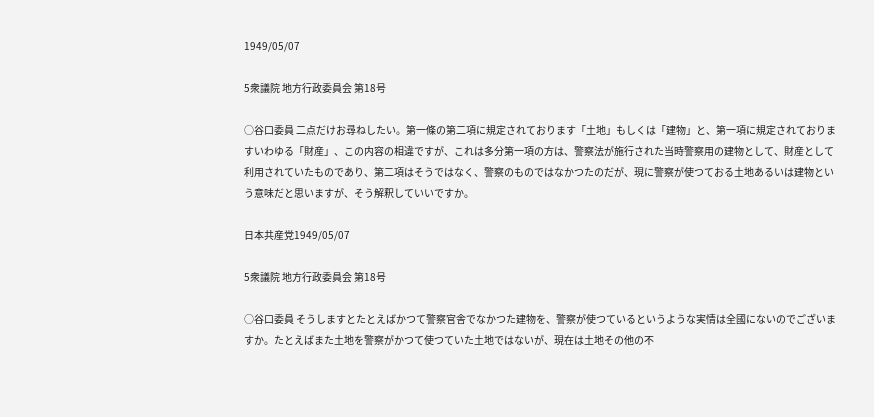1949/05/07

5衆議院 地方行政委員会 第18号

○谷口委員 二点だけお尋ねしたい。第一條の第二項に規定されております「土地」もしくは「建物」と、第一項に規定されておりますいわゆる「財産」、この内容の相違ですが、これは多分第一項の方は、警察法が施行された当時警察用の建物として、財産として利用されていたものであり、第二項はそうではなく、警察のものではなかつたのだが、現に警察が使つておる土地あるいは建物という意味だと思いますが、そう解釈していいですか。

日本共産党1949/05/07

5衆議院 地方行政委員会 第18号

○谷口委員 そうしますとたとえばかつて警察官舎でなかつた建物を、警察が使つているというような実情は全國にないのでございますか。たとえばまた土地を警察がかつて使つていた土地ではないが、現在は土地その他の不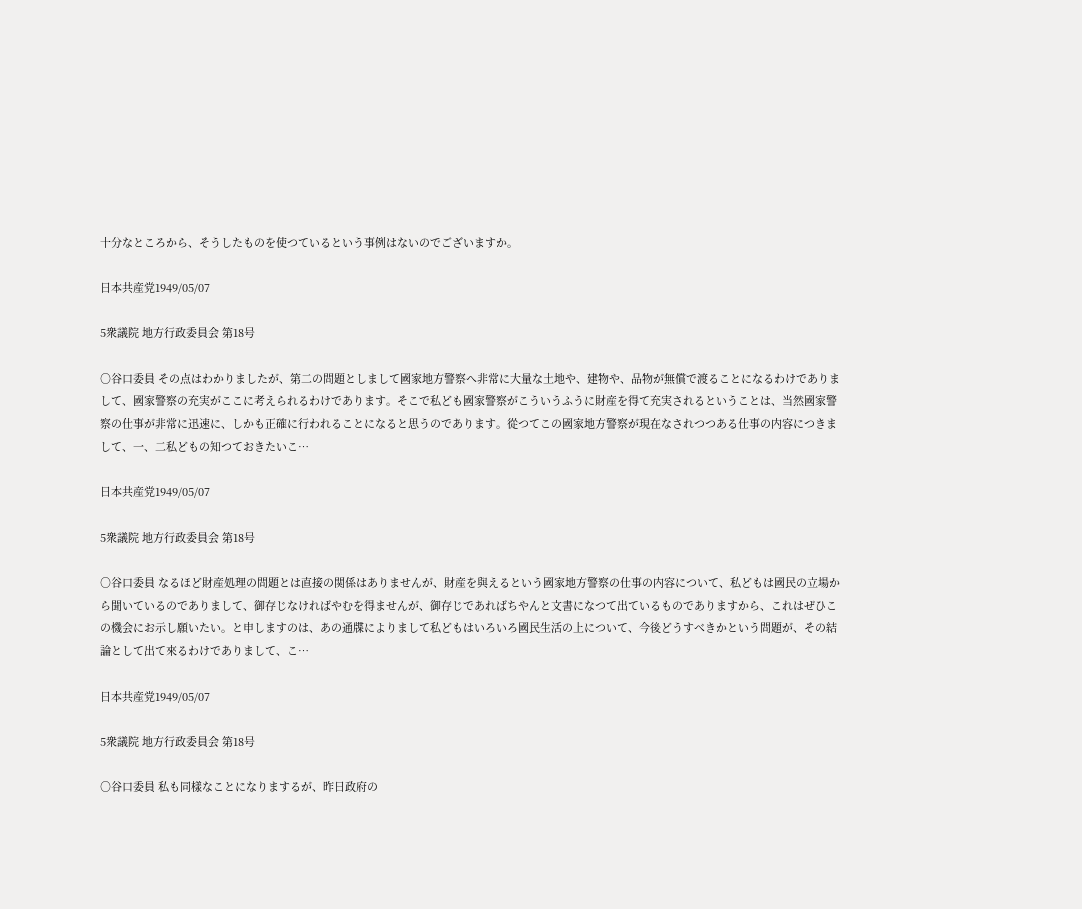十分なところから、そうしたものを使つているという事例はないのでございますか。

日本共産党1949/05/07

5衆議院 地方行政委員会 第18号

○谷口委員 その点はわかりましたが、第二の問題としまして國家地方警察へ非常に大量な土地や、建物や、品物が無償で渡ることになるわけでありまして、國家警察の充実がここに考えられるわけであります。そこで私ども國家警察がこういうふうに財産を得て充実されるということは、当然國家警察の仕事が非常に迅速に、しかも正確に行われることになると思うのであります。從つてこの國家地方警察が現在なされつつある仕事の内容につきまして、一、二私どもの知つておきたいこ…

日本共産党1949/05/07

5衆議院 地方行政委員会 第18号

○谷口委員 なるほど財産処理の問題とは直接の関係はありませんが、財産を與えるという國家地方警察の仕事の内容について、私どもは國民の立場から聞いているのでありまして、御存じなければやむを得ませんが、御存じであればちやんと文書になつて出ているものでありますから、これはぜひこの機会にお示し願いたい。と申しますのは、あの通牒によりまして私どもはいろいろ國民生活の上について、今後どうすべきかという問題が、その結論として出て來るわけでありまして、こ…

日本共産党1949/05/07

5衆議院 地方行政委員会 第18号

○谷口委員 私も同樣なことになりまするが、昨日政府の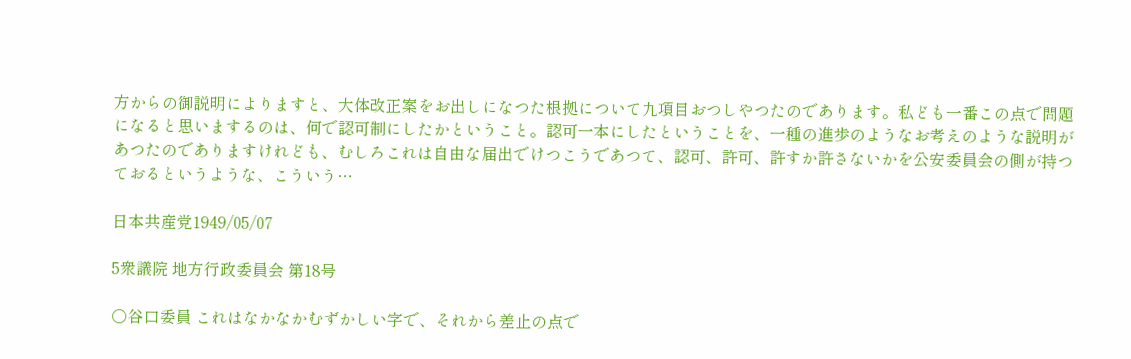方からの御説明によりますと、大体改正案をお出しになつた根拠について九項目おつしやつたのであります。私ども一番この点で問題になると思いまするのは、何で認可制にしたかということ。認可一本にしたということを、一種の進歩のようなお考えのような説明があつたのでありますけれども、むしろこれは自由な届出でけつこうであつて、認可、許可、許すか許さないかを公安委員会の側が持つておるというような、こういう…

日本共産党1949/05/07

5衆議院 地方行政委員会 第18号

○谷口委員 これはなかなかむずかしい字で、それから差止の点で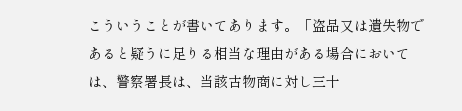こういうことが書いてあります。「盗品又は遺失物であると疑うに足りる相当な理由がある場合においては、警察署長は、当該古物商に対し三十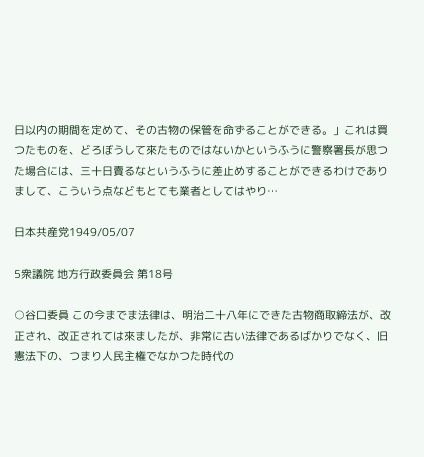日以内の期間を定めて、その古物の保管を命ずることができる。」これは買つたものを、どろぼうして來たものではないかというふうに警察署長が思つた場合には、三十日賣るなというふうに差止めすることができるわけでありまして、こういう点などもとても業者としてはやり…

日本共産党1949/05/07

5衆議院 地方行政委員会 第18号

○谷口委員 この今までま法律は、明治二十八年にできた古物商取締法が、改正され、改正されては來ましたが、非常に古い法律であるばかりでなく、旧憲法下の、つまり人民主権でなかつた時代の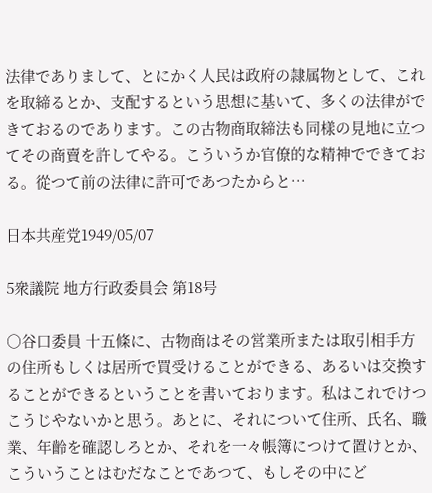法律でありまして、とにかく人民は政府の隷属物として、これを取締るとか、支配するという思想に基いて、多くの法律ができておるのであります。この古物商取締法も同樣の見地に立つてその商賣を許してやる。こういうか官僚的な精神でできておる。從つて前の法律に許可であつたからと…

日本共産党1949/05/07

5衆議院 地方行政委員会 第18号

○谷口委員 十五條に、古物商はその営業所または取引相手方の住所もしくは居所で買受けることができる、あるいは交換することができるということを書いております。私はこれでけつこうじやないかと思う。あとに、それについて住所、氏名、職業、年齡を確認しろとか、それを一々帳簿につけて置けとか、こういうことはむだなことであつて、もしその中にど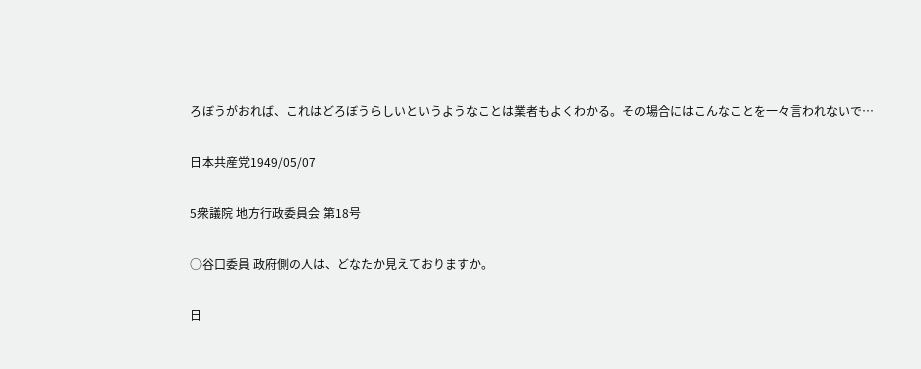ろぼうがおれば、これはどろぼうらしいというようなことは業者もよくわかる。その場合にはこんなことを一々言われないで…

日本共産党1949/05/07

5衆議院 地方行政委員会 第18号

○谷口委員 政府側の人は、どなたか見えておりますか。

日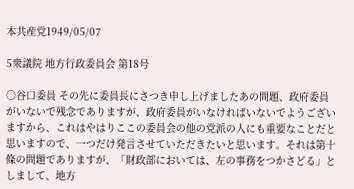本共産党1949/05/07

5衆議院 地方行政委員会 第18号

○谷口委員 その先に委員長にさつき申し上げましたあの問題、政府委員がいないで残念でありますが、政府委員がいなければいないでようございますから、これはやはりここの委員会の他の党派の人にも重要なことだと思いますので、一つだけ発言させていただきたいと思います。それは第十條の問題でありますが、「財政部においては、左の事務をつかさどる」としまして、地方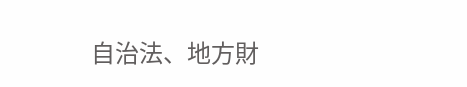自治法、地方財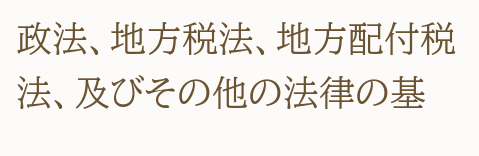政法、地方税法、地方配付税法、及びその他の法律の基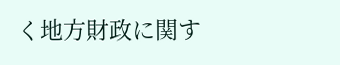く地方財政に関す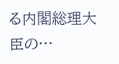る内閣総理大臣の…